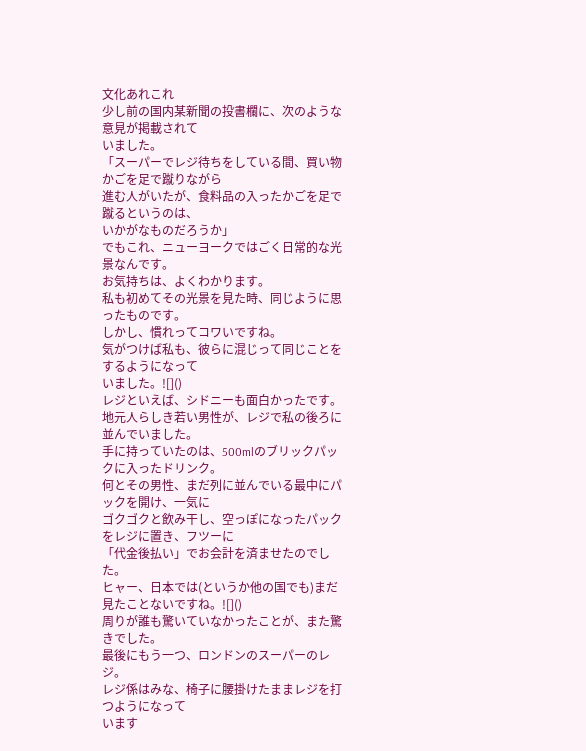文化あれこれ
少し前の国内某新聞の投書欄に、次のような意見が掲載されて
いました。
「スーパーでレジ待ちをしている間、買い物かごを足で蹴りながら
進む人がいたが、食料品の入ったかごを足で蹴るというのは、
いかがなものだろうか」
でもこれ、ニューヨークではごく日常的な光景なんです。
お気持ちは、よくわかります。
私も初めてその光景を見た時、同じように思ったものです。
しかし、慣れってコワいですね。
気がつけば私も、彼らに混じって同じことをするようになって
いました。![]()
レジといえば、シドニーも面白かったです。
地元人らしき若い男性が、レジで私の後ろに並んでいました。
手に持っていたのは、500mlのブリックパックに入ったドリンク。
何とその男性、まだ列に並んでいる最中にパックを開け、一気に
ゴクゴクと飲み干し、空っぽになったパックをレジに置き、フツーに
「代金後払い」でお会計を済ませたのでした。
ヒャー、日本では(というか他の国でも)まだ見たことないですね。![]()
周りが誰も驚いていなかったことが、また驚きでした。
最後にもう一つ、ロンドンのスーパーのレジ。
レジ係はみな、椅子に腰掛けたままレジを打つようになって
います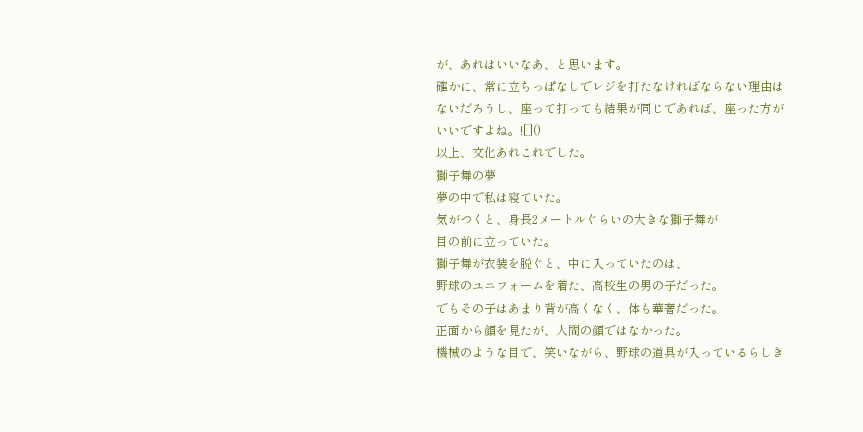が、あれはいいなあ、と思います。
確かに、常に立ちっぱなしでレジを打たなければならない理由は
ないだろうし、座って打っても結果が同じであれば、座った方が
いいですよね。![]()
以上、文化あれこれでした。
獅子舞の夢
夢の中で私は寝ていた。
気がつくと、身長2メートルぐらいの大きな獅子舞が
目の前に立っていた。
獅子舞が衣装を脱ぐと、中に入っていたのは、
野球のユニフォームを着た、高校生の男の子だった。
でもその子はあまり背が高くなく、体も華奢だった。
正面から顔を見たが、人間の顔ではなかった。
機械のような目で、笑いながら、野球の道具が入っているらしき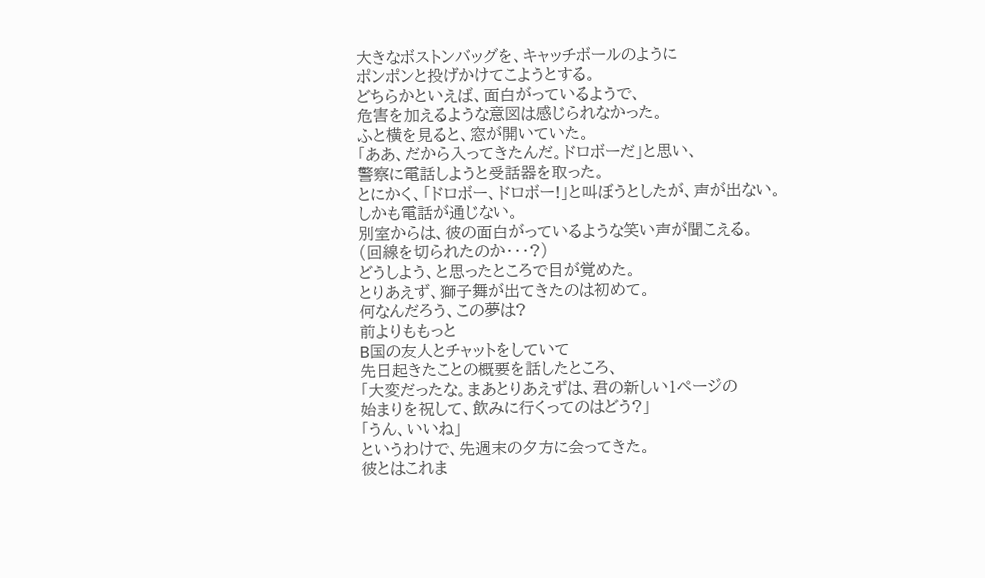大きなボストンバッグを、キャッチボールのように
ポンポンと投げかけてこようとする。
どちらかといえば、面白がっているようで、
危害を加えるような意図は感じられなかった。
ふと横を見ると、窓が開いていた。
「ああ、だから入ってきたんだ。ドロボーだ」と思い、
警察に電話しようと受話器を取った。
とにかく、「ドロボー、ドロボー!」と叫ぼうとしたが、声が出ない。
しかも電話が通じない。
別室からは、彼の面白がっているような笑い声が聞こえる。
(回線を切られたのか・・・?)
どうしよう、と思ったところで目が覚めた。
とりあえず、獅子舞が出てきたのは初めて。
何なんだろう、この夢は?
前よりももっと
B国の友人とチャットをしていて
先日起きたことの概要を話したところ、
「大変だったな。まあとりあえずは、君の新しい1ページの
始まりを祝して、飲みに行くってのはどう?」
「うん、いいね」
というわけで、先週末の夕方に会ってきた。
彼とはこれま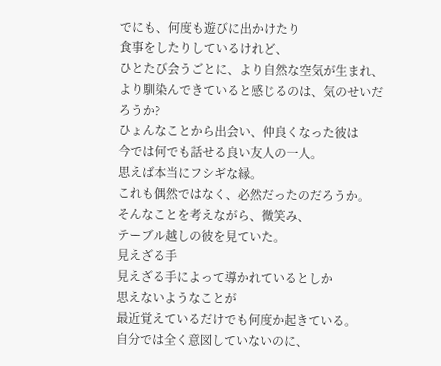でにも、何度も遊びに出かけたり
食事をしたりしているけれど、
ひとたび会うごとに、より自然な空気が生まれ、
より馴染んできていると感じるのは、気のせいだろうか?
ひょんなことから出会い、仲良くなった彼は
今では何でも話せる良い友人の一人。
思えば本当にフシギな縁。
これも偶然ではなく、必然だったのだろうか。
そんなことを考えながら、微笑み、
テーブル越しの彼を見ていた。
見えざる手
見えざる手によって導かれているとしか
思えないようなことが
最近覚えているだけでも何度か起きている。
自分では全く意図していないのに、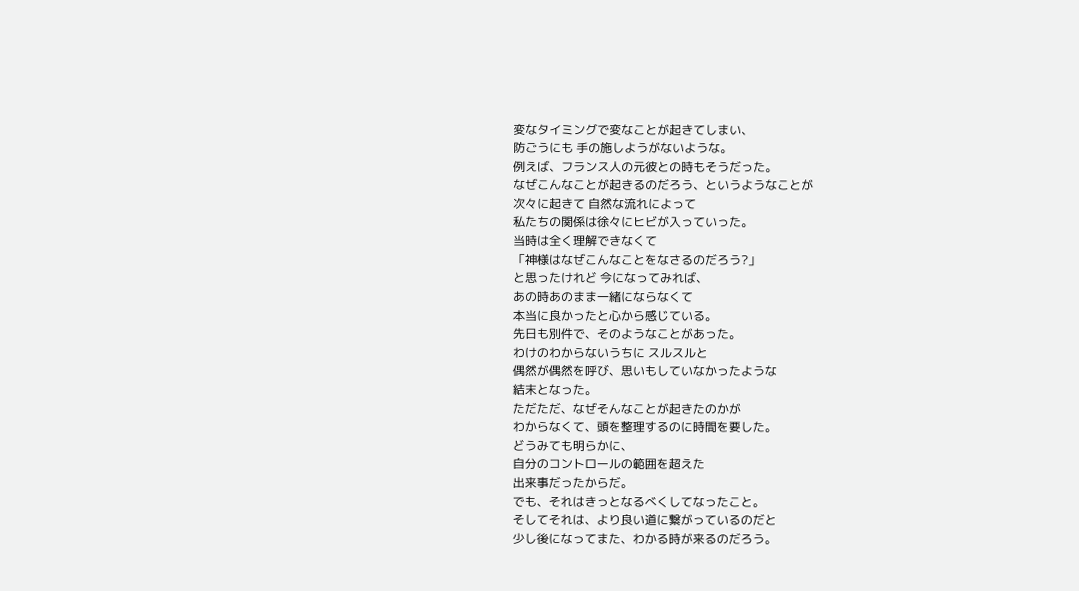変なタイミングで変なことが起きてしまい、
防ごうにも 手の施しようがないような。
例えば、フランス人の元彼との時もそうだった。
なぜこんなことが起きるのだろう、というようなことが
次々に起きて 自然な流れによって
私たちの関係は徐々にヒビが入っていった。
当時は全く理解できなくて
「神様はなぜこんなことをなさるのだろう?」
と思ったけれど 今になってみれば、
あの時あのまま一緒にならなくて
本当に良かったと心から感じている。
先日も別件で、そのようなことがあった。
わけのわからないうちに スルスルと
偶然が偶然を呼び、思いもしていなかったような
結末となった。
ただただ、なぜそんなことが起きたのかが
わからなくて、頭を整理するのに時間を要した。
どうみても明らかに、
自分のコントロールの範囲を超えた
出来事だったからだ。
でも、それはきっとなるべくしてなったこと。
そしてそれは、より良い道に繋がっているのだと
少し後になってまた、わかる時が来るのだろう。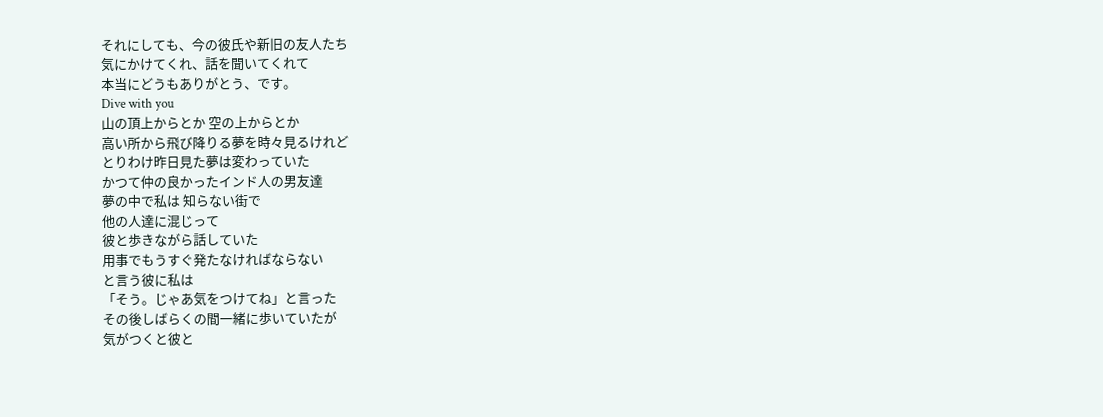それにしても、今の彼氏や新旧の友人たち
気にかけてくれ、話を聞いてくれて
本当にどうもありがとう、です。
Dive with you
山の頂上からとか 空の上からとか
高い所から飛び降りる夢を時々見るけれど
とりわけ昨日見た夢は変わっていた
かつて仲の良かったインド人の男友達
夢の中で私は 知らない街で
他の人達に混じって
彼と歩きながら話していた
用事でもうすぐ発たなければならない
と言う彼に私は
「そう。じゃあ気をつけてね」と言った
その後しばらくの間一緒に歩いていたが
気がつくと彼と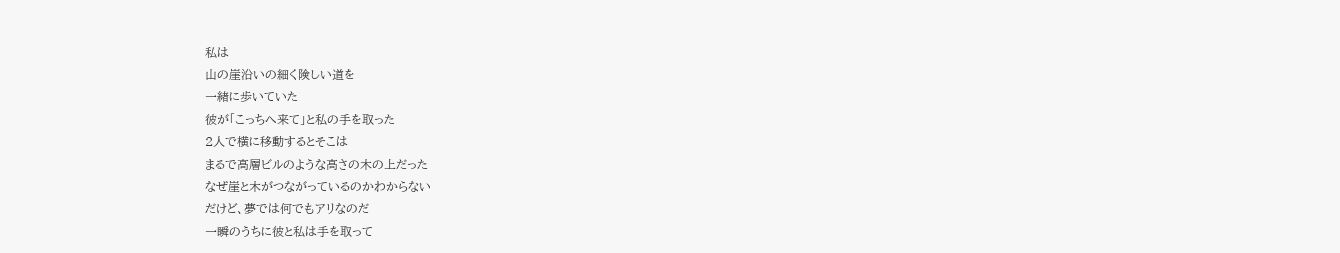私は
山の崖沿いの細く険しい道を
一緒に歩いていた
彼が「こっちへ来て」と私の手を取った
2人で横に移動するとそこは
まるで高層ビルのような高さの木の上だった
なぜ崖と木がつながっているのかわからない
だけど、夢では何でもアリなのだ
一瞬のうちに彼と私は手を取って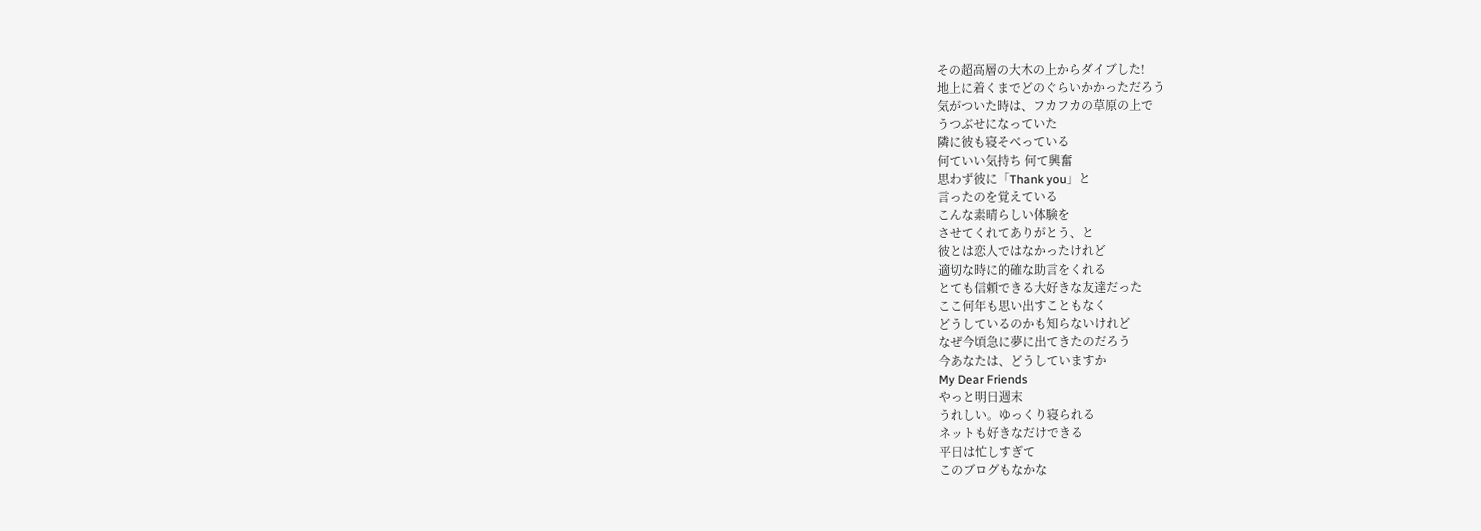その超高層の大木の上からダイブした!
地上に着くまでどのぐらいかかっただろう
気がついた時は、フカフカの草原の上で
うつぶせになっていた
隣に彼も寝そべっている
何ていい気持ち 何て興奮
思わず彼に「Thank you」と
言ったのを覚えている
こんな素晴らしい体験を
させてくれてありがとう、と
彼とは恋人ではなかったけれど
適切な時に的確な助言をくれる
とても信頼できる大好きな友達だった
ここ何年も思い出すこともなく
どうしているのかも知らないけれど
なぜ今頃急に夢に出てきたのだろう
今あなたは、どうしていますか
My Dear Friends
やっと明日週末
うれしい。ゆっくり寝られる
ネットも好きなだけできる
平日は忙しすぎて
このブログもなかな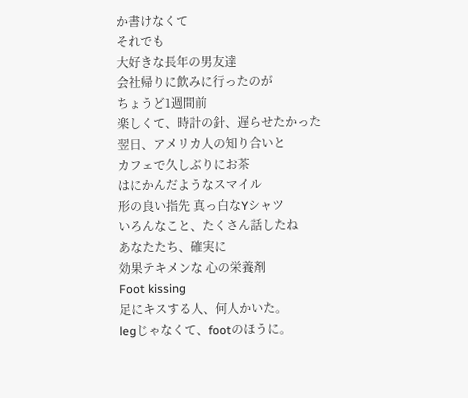か書けなくて
それでも
大好きな長年の男友達
会社帰りに飲みに行ったのが
ちょうど1週間前
楽しくて、時計の針、遅らせたかった
翌日、アメリカ人の知り合いと
カフェで久しぶりにお茶
はにかんだようなスマイル
形の良い指先 真っ白なYシャツ
いろんなこと、たくさん話したね
あなたたち、確実に
効果テキメンな 心の栄養剤
Foot kissing
足にキスする人、何人かいた。
legじゃなくて、footのほうに。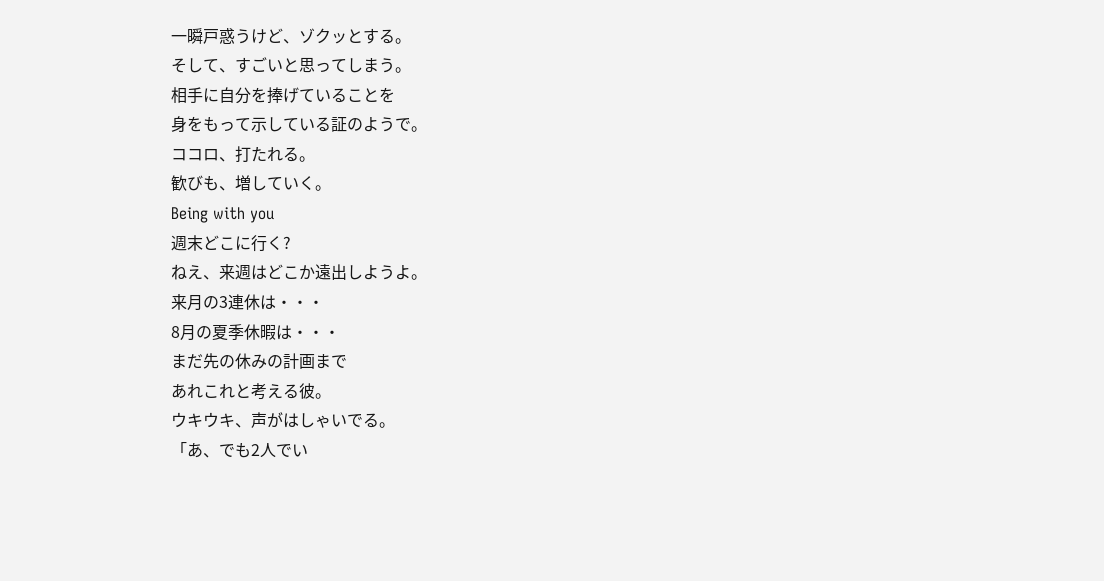一瞬戸惑うけど、ゾクッとする。
そして、すごいと思ってしまう。
相手に自分を捧げていることを
身をもって示している証のようで。
ココロ、打たれる。
歓びも、増していく。
Being with you
週末どこに行く?
ねえ、来週はどこか遠出しようよ。
来月の3連休は・・・
8月の夏季休暇は・・・
まだ先の休みの計画まで
あれこれと考える彼。
ウキウキ、声がはしゃいでる。
「あ、でも2人でい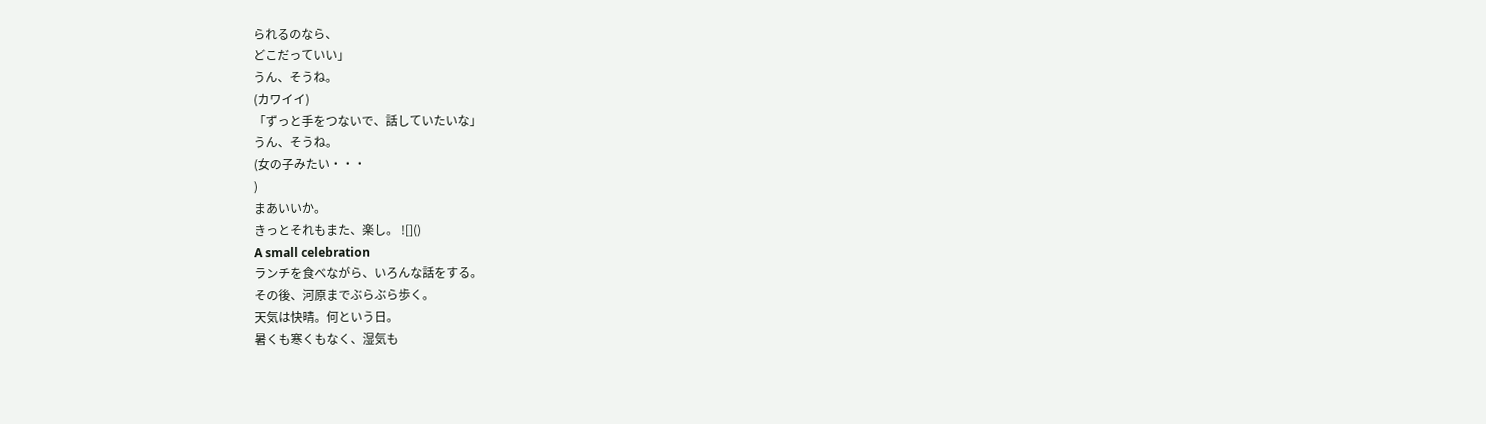られるのなら、
どこだっていい」
うん、そうね。
(カワイイ)
「ずっと手をつないで、話していたいな」
うん、そうね。
(女の子みたい・・・
)
まあいいか。
きっとそれもまた、楽し。 ![]()
A small celebration
ランチを食べながら、いろんな話をする。
その後、河原までぶらぶら歩く。
天気は快晴。何という日。
暑くも寒くもなく、湿気も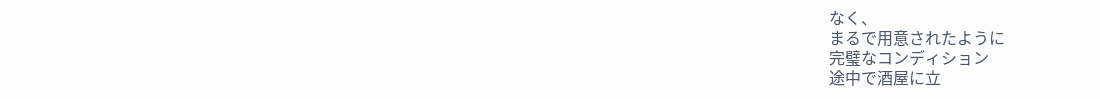なく、
まるで用意されたように
完璧なコンディション
途中で酒屋に立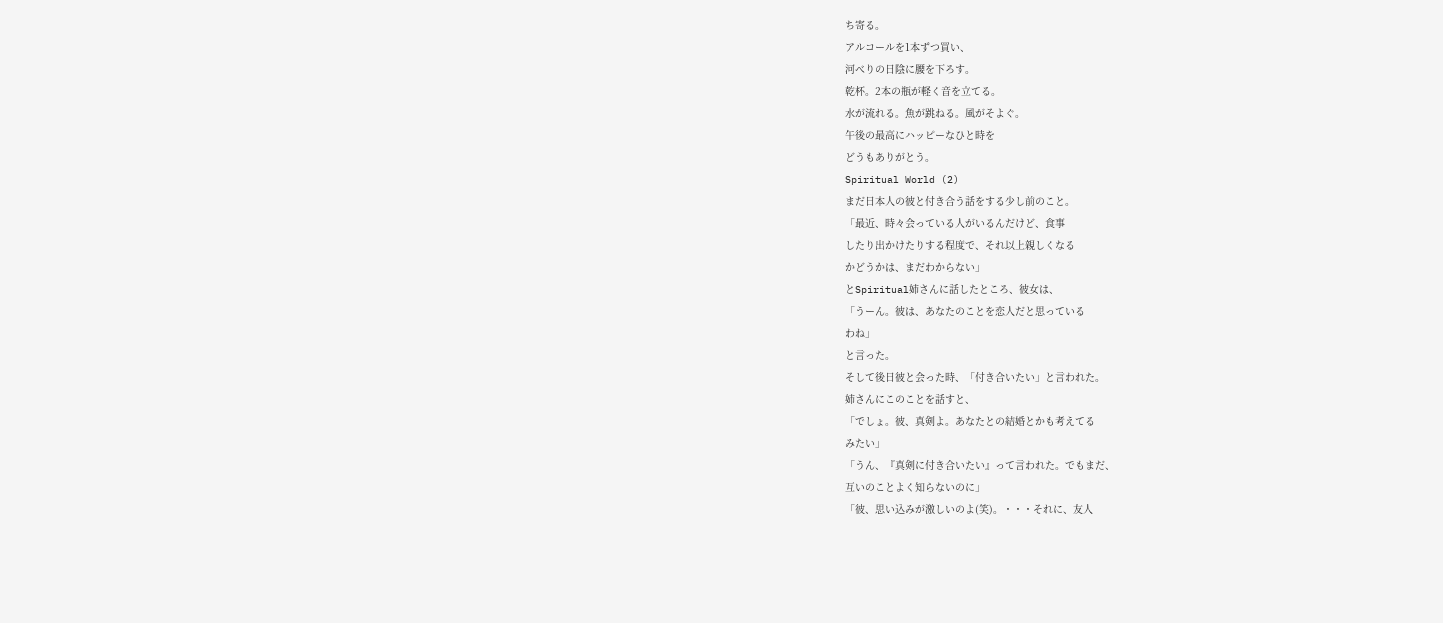ち寄る。
アルコールを1本ずつ買い、
河べりの日陰に腰を下ろす。
乾杯。2本の瓶が軽く音を立てる。
水が流れる。魚が跳ねる。風がそよぐ。
午後の最高にハッピーなひと時を
どうもありがとう。
Spiritual World (2)
まだ日本人の彼と付き合う話をする少し前のこと。
「最近、時々会っている人がいるんだけど、食事
したり出かけたりする程度で、それ以上親しくなる
かどうかは、まだわからない」
とSpiritual姉さんに話したところ、彼女は、
「うーん。彼は、あなたのことを恋人だと思っている
わね」
と言った。
そして後日彼と会った時、「付き合いたい」と言われた。
姉さんにこのことを話すと、
「でしょ。彼、真剣よ。あなたとの結婚とかも考えてる
みたい」
「うん、『真剣に付き合いたい』って言われた。でもまだ、
互いのことよく知らないのに」
「彼、思い込みが激しいのよ(笑)。・・・それに、友人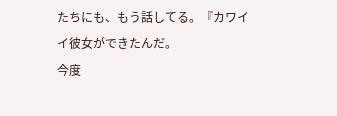たちにも、もう話してる。『カワイイ彼女ができたんだ。
今度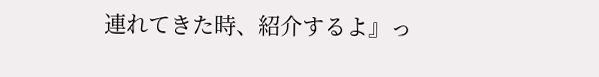連れてきた時、紹介するよ』っ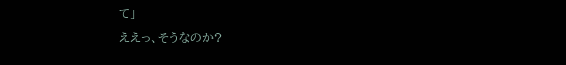て」
ええっ、そうなのか?